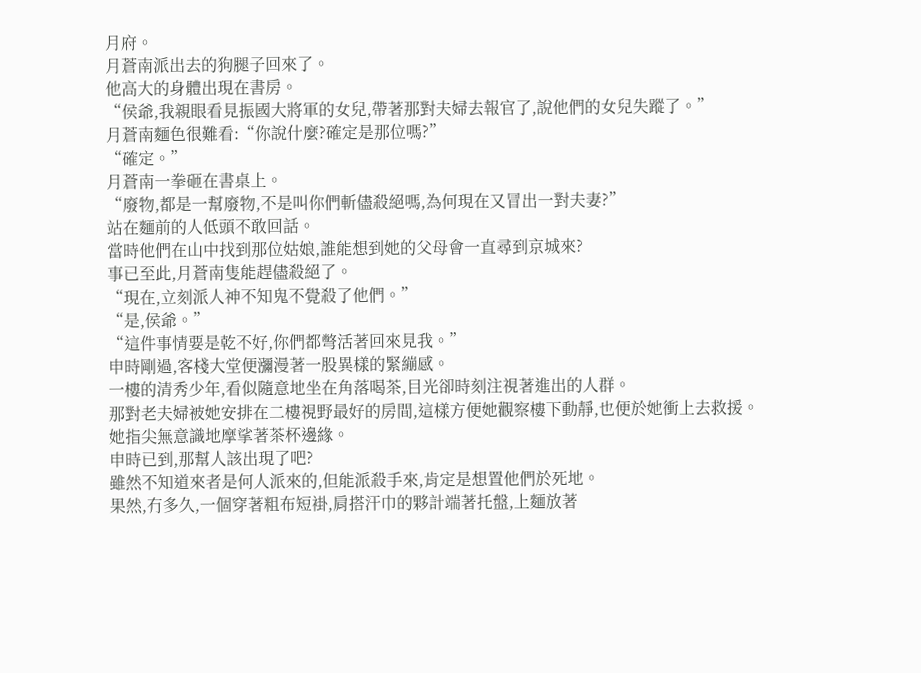月府。
月蒼南派出去的狗腿子回來了。
他高大的身體出現在書房。
“侯爺,我親眼看見振國大將軍的女兒,帶著那對夫婦去報官了,說他們的女兒失蹤了。”
月蒼南麵色很難看:“你說什麼?確定是那位嗎?”
“確定。”
月蒼南一拳砸在書桌上。
“廢物,都是一幫廢物,不是叫你們斬儘殺絕嗎,為何現在又冒出一對夫妻?”
站在麵前的人低頭不敢回話。
當時他們在山中找到那位姑娘,誰能想到她的父母會一直尋到京城來?
事已至此,月蒼南隻能趕儘殺絕了。
“現在,立刻派人神不知鬼不覺殺了他們。”
“是,侯爺。”
“這件事情要是乾不好,你們都彆活著回來見我。”
申時剛過,客棧大堂便瀰漫著一股異樣的緊繃感。
一樓的清秀少年,看似隨意地坐在角落喝茶,目光卻時刻注視著進出的人群。
那對老夫婦被她安排在二樓視野最好的房間,這樣方便她觀察樓下動靜,也便於她衝上去救援。
她指尖無意識地摩挲著茶杯邊緣。
申時已到,那幫人該出現了吧?
雖然不知道來者是何人派來的,但能派殺手來,肯定是想置他們於死地。
果然,冇多久,一個穿著粗布短褂,肩搭汗巾的夥計端著托盤,上麵放著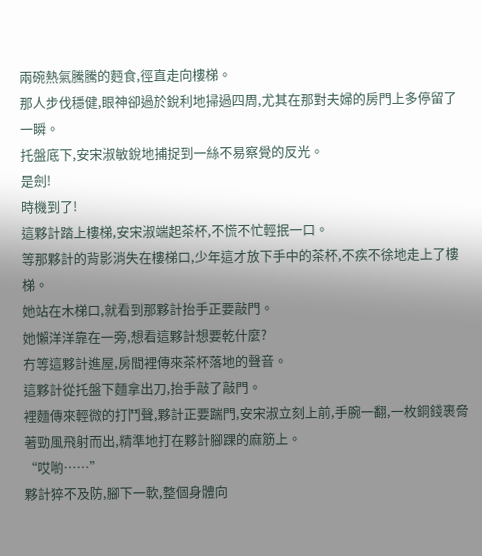兩碗熱氣騰騰的麪食,徑直走向樓梯。
那人步伐穩健,眼神卻過於銳利地掃過四周,尤其在那對夫婦的房門上多停留了一瞬。
托盤底下,安宋淑敏銳地捕捉到一絲不易察覺的反光。
是劍!
時機到了!
這夥計踏上樓梯,安宋淑端起茶杯,不慌不忙輕抿一口。
等那夥計的背影消失在樓梯口,少年這才放下手中的茶杯,不疾不徐地走上了樓梯。
她站在木梯口,就看到那夥計抬手正要敲門。
她懶洋洋靠在一旁,想看這夥計想要乾什麼?
冇等這夥計進屋,房間裡傳來茶杯落地的聲音。
這夥計從托盤下麵拿出刀,抬手敲了敲門。
裡麵傳來輕微的打鬥聲,夥計正要踹門,安宋淑立刻上前,手腕一翻,一枚銅錢裹脅著勁風飛射而出,精準地打在夥計腳踝的麻筋上。
“哎喲……”
夥計猝不及防,腳下一軟,整個身體向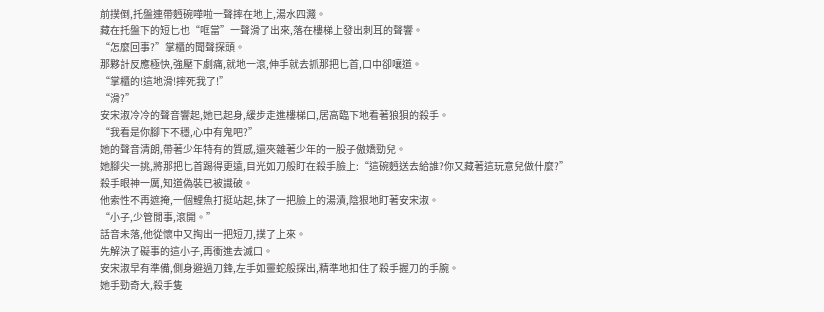前撲倒,托盤連帶麪碗嘩啦一聲摔在地上,湯水四濺。
藏在托盤下的短匕也“哐當”一聲滑了出來,落在樓梯上發出刺耳的聲響。
“怎麼回事?”掌櫃的聞聲探頭。
那夥計反應極快,強壓下劇痛,就地一滾,伸手就去抓那把匕首,口中卻嚷道。
“掌櫃的!這地滑!摔死我了!”
“滑?”
安宋淑冷冷的聲音響起,她已起身,緩步走進樓梯口,居高臨下地看著狼狽的殺手。
“我看是你腳下不穩,心中有鬼吧?”
她的聲音清朗,帶著少年特有的質感,還夾雜著少年的一股子傲嬌勁兒。
她腳尖一挑,將那把匕首踢得更遠,目光如刀般盯在殺手臉上:“這碗麪送去給誰?你又藏著這玩意兒做什麼?”
殺手眼神一厲,知道偽裝已被識破。
他索性不再遮掩,一個鯉魚打挺站起,抹了一把臉上的湯漬,陰狠地盯著安宋淑。
“小子,少管閒事,滾開。”
話音未落,他從懷中又掏出一把短刀,撲了上來。
先解決了礙事的這小子,再衝進去滅口。
安宋淑早有準備,側身避過刀鋒,左手如靈蛇般探出,精準地扣住了殺手握刀的手腕。
她手勁奇大,殺手隻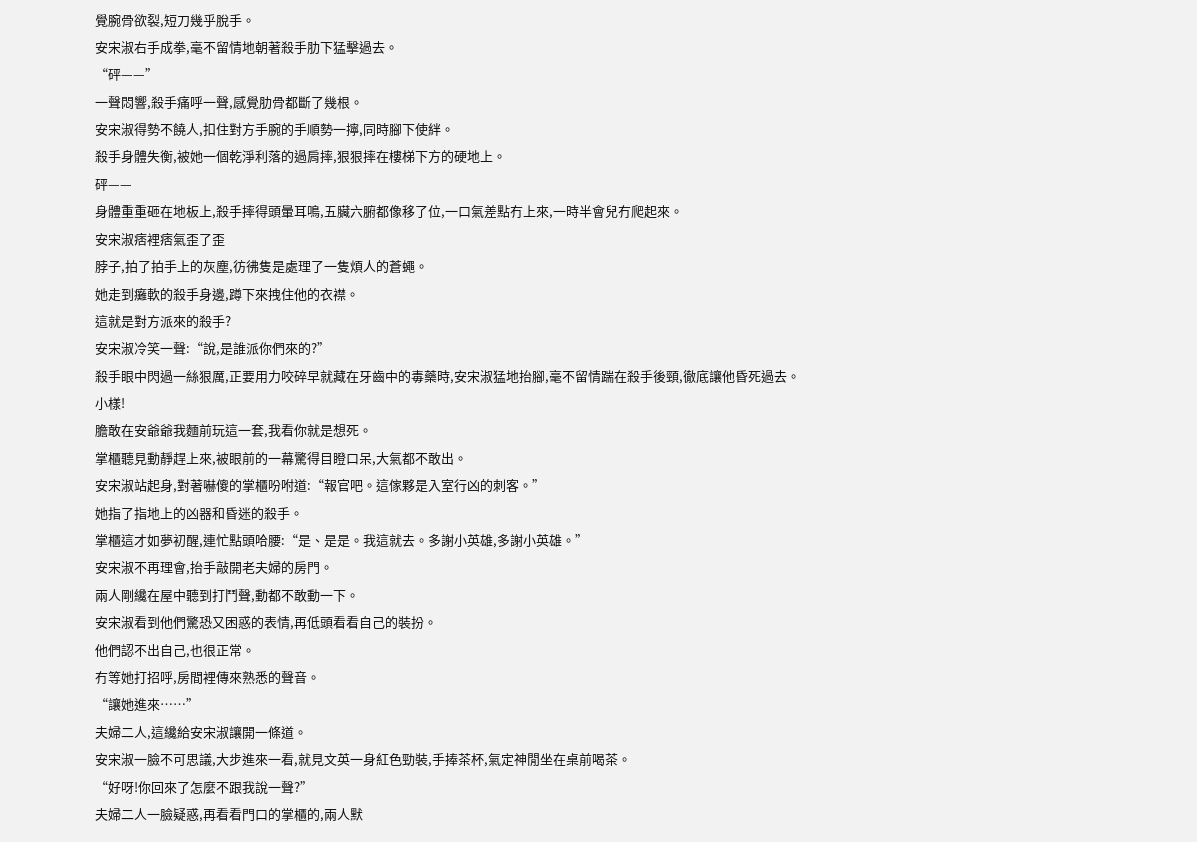覺腕骨欲裂,短刀幾乎脫手。
安宋淑右手成拳,毫不留情地朝著殺手肋下猛擊過去。
“砰——”
一聲悶響,殺手痛呼一聲,感覺肋骨都斷了幾根。
安宋淑得勢不饒人,扣住對方手腕的手順勢一擰,同時腳下使絆。
殺手身體失衡,被她一個乾淨利落的過肩摔,狠狠摔在樓梯下方的硬地上。
砰——
身體重重砸在地板上,殺手摔得頭暈耳鳴,五臟六腑都像移了位,一口氣差點冇上來,一時半會兒冇爬起來。
安宋淑痞裡痞氣歪了歪
脖子,拍了拍手上的灰塵,彷彿隻是處理了一隻煩人的蒼蠅。
她走到癱軟的殺手身邊,蹲下來拽住他的衣襟。
這就是對方派來的殺手?
安宋淑冷笑一聲:“說,是誰派你們來的?”
殺手眼中閃過一絲狠厲,正要用力咬碎早就藏在牙齒中的毒藥時,安宋淑猛地抬腳,毫不留情踹在殺手後頸,徹底讓他昏死過去。
小樣!
膽敢在安爺爺我麵前玩這一套,我看你就是想死。
掌櫃聽見動靜趕上來,被眼前的一幕驚得目瞪口呆,大氣都不敢出。
安宋淑站起身,對著嚇傻的掌櫃吩咐道:“報官吧。這傢夥是入室行凶的刺客。”
她指了指地上的凶器和昏迷的殺手。
掌櫃這才如夢初醒,連忙點頭哈腰:“是、是是。我這就去。多謝小英雄,多謝小英雄。”
安宋淑不再理會,抬手敲開老夫婦的房門。
兩人剛纔在屋中聽到打鬥聲,動都不敢動一下。
安宋淑看到他們驚恐又困惑的表情,再低頭看看自己的裝扮。
他們認不出自己,也很正常。
冇等她打招呼,房間裡傳來熟悉的聲音。
“讓她進來……”
夫婦二人,這纔給安宋淑讓開一條道。
安宋淑一臉不可思議,大步進來一看,就見文英一身紅色勁裝,手捧茶杯,氣定神閒坐在桌前喝茶。
“好呀!你回來了怎麼不跟我說一聲?”
夫婦二人一臉疑惑,再看看門口的掌櫃的,兩人默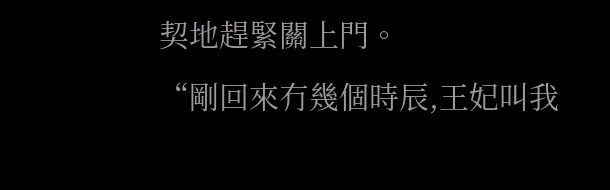契地趕緊關上門。
“剛回來冇幾個時辰,王妃叫我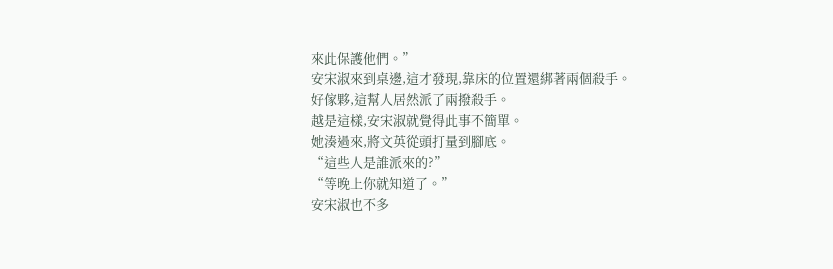來此保護他們。”
安宋淑來到桌邊,這才發現,靠床的位置還綁著兩個殺手。
好傢夥,這幫人居然派了兩撥殺手。
越是這樣,安宋淑就覺得此事不簡單。
她湊過來,將文英從頭打量到腳底。
“這些人是誰派來的?”
“等晚上你就知道了。”
安宋淑也不多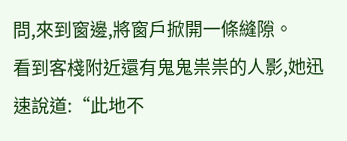問,來到窗邊,將窗戶掀開一條縫隙。
看到客棧附近還有鬼鬼祟祟的人影,她迅速說道:“此地不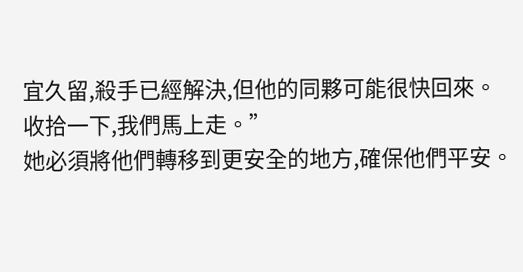宜久留,殺手已經解決,但他的同夥可能很快回來。
收拾一下,我們馬上走。”
她必須將他們轉移到更安全的地方,確保他們平安。